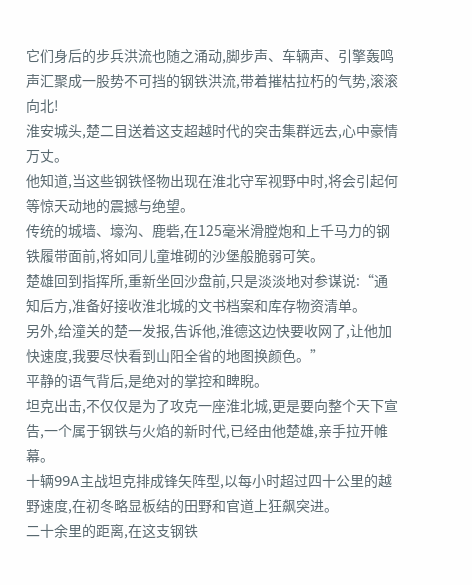它们身后的步兵洪流也随之涌动,脚步声、车辆声、引擎轰鸣声汇聚成一股势不可挡的钢铁洪流,带着摧枯拉朽的气势,滚滚向北!
淮安城头,楚二目送着这支超越时代的突击集群远去,心中豪情万丈。
他知道,当这些钢铁怪物出现在淮北守军视野中时,将会引起何等惊天动地的震撼与绝望。
传统的城墙、壕沟、鹿砦,在125毫米滑膛炮和上千马力的钢铁履带面前,将如同儿童堆砌的沙堡般脆弱可笑。
楚雄回到指挥所,重新坐回沙盘前,只是淡淡地对参谋说:“通知后方,准备好接收淮北城的文书档案和库存物资清单。
另外,给潼关的楚一发报,告诉他,淮德这边快要收网了,让他加快速度,我要尽快看到山阳全省的地图换颜色。”
平静的语气背后,是绝对的掌控和睥睨。
坦克出击,不仅仅是为了攻克一座淮北城,更是要向整个天下宣告,一个属于钢铁与火焰的新时代,已经由他楚雄,亲手拉开帷幕。
十辆99A主战坦克排成锋矢阵型,以每小时超过四十公里的越野速度,在初冬略显板结的田野和官道上狂飙突进。
二十余里的距离,在这支钢铁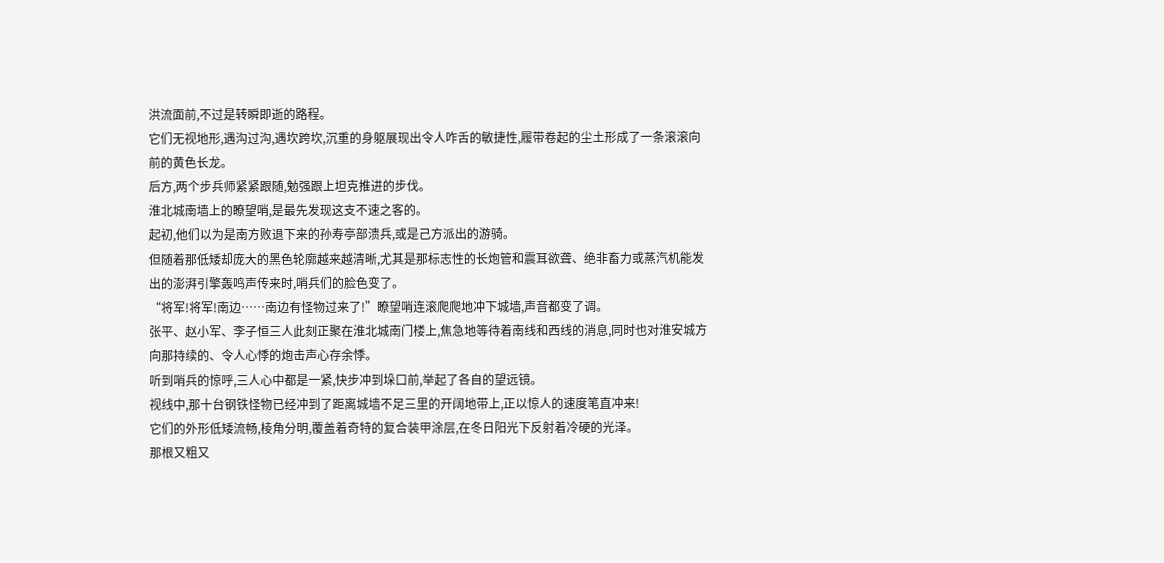洪流面前,不过是转瞬即逝的路程。
它们无视地形,遇沟过沟,遇坎跨坎,沉重的身躯展现出令人咋舌的敏捷性,履带卷起的尘土形成了一条滚滚向前的黄色长龙。
后方,两个步兵师紧紧跟随,勉强跟上坦克推进的步伐。
淮北城南墙上的瞭望哨,是最先发现这支不速之客的。
起初,他们以为是南方败退下来的孙寿亭部溃兵,或是己方派出的游骑。
但随着那低矮却庞大的黑色轮廓越来越清晰,尤其是那标志性的长炮管和震耳欲聋、绝非畜力或蒸汽机能发出的澎湃引擎轰鸣声传来时,哨兵们的脸色变了。
“将军!将军!南边……南边有怪物过来了!”瞭望哨连滚爬爬地冲下城墙,声音都变了调。
张平、赵小军、李子恒三人此刻正聚在淮北城南门楼上,焦急地等待着南线和西线的消息,同时也对淮安城方向那持续的、令人心悸的炮击声心存余悸。
听到哨兵的惊呼,三人心中都是一紧,快步冲到垛口前,举起了各自的望远镜。
视线中,那十台钢铁怪物已经冲到了距离城墙不足三里的开阔地带上,正以惊人的速度笔直冲来!
它们的外形低矮流畅,棱角分明,覆盖着奇特的复合装甲涂层,在冬日阳光下反射着冷硬的光泽。
那根又粗又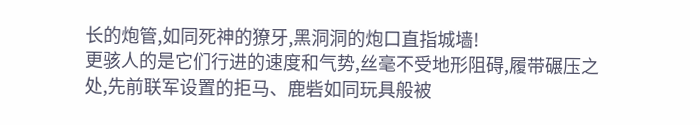长的炮管,如同死神的獠牙,黑洞洞的炮口直指城墙!
更骇人的是它们行进的速度和气势,丝毫不受地形阻碍,履带碾压之处,先前联军设置的拒马、鹿砦如同玩具般被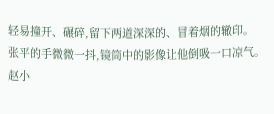轻易撞开、碾碎,留下两道深深的、冒着烟的辙印。
张平的手微微一抖,镜筒中的影像让他倒吸一口凉气。
赵小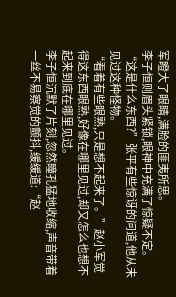军瞪大了眼睛,满脸的匪夷所思。
李子恒则眉头紧锁,眼神中充满了惊疑不定。
“这是什么东西?”张平有些惊讶的问道,他从未见过这种怪物。
“看着有些眼熟,只是想不起来了。”赵小军觉得这东西眼熟,好像在哪里见过,却又怎么也想不起来到底在哪里见过。
李子恒沉默了片刻,忽然瞳孔猛地收缩,声音带着一丝不易察觉的颤抖,缓缓道:“赵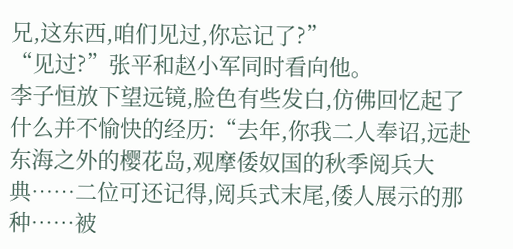兄,这东西,咱们见过,你忘记了?”
“见过?”张平和赵小军同时看向他。
李子恒放下望远镜,脸色有些发白,仿佛回忆起了什么并不愉快的经历:“去年,你我二人奉诏,远赴东海之外的樱花岛,观摩倭奴国的秋季阅兵大典……二位可还记得,阅兵式末尾,倭人展示的那种……被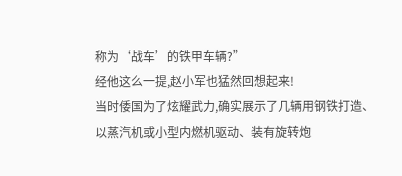称为‘战车’的铁甲车辆?”
经他这么一提,赵小军也猛然回想起来!
当时倭国为了炫耀武力,确实展示了几辆用钢铁打造、以蒸汽机或小型内燃机驱动、装有旋转炮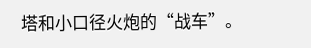塔和小口径火炮的“战车”。